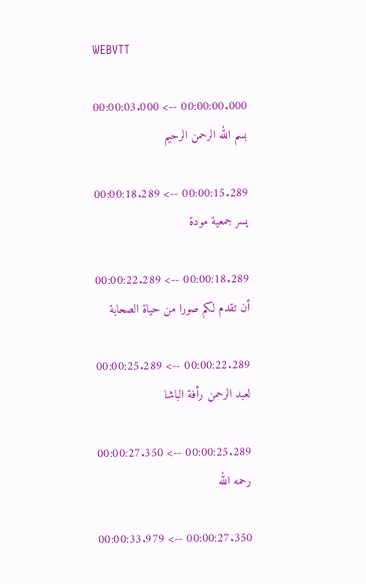WEBVTT

00:00:00.000 --> 00:00:03.000
بسم الله الرحمن الرحيم

00:00:15.289 --> 00:00:18.289
يسر جمعية مودة

00:00:18.289 --> 00:00:22.289
أن تقدم لكم صورا من حياة الصحابة

00:00:22.289 --> 00:00:25.289
لعبد الرحمن رأفة الباشا

00:00:25.289 --> 00:00:27.350
رحمه الله

00:00:27.350 --> 00:00:33.979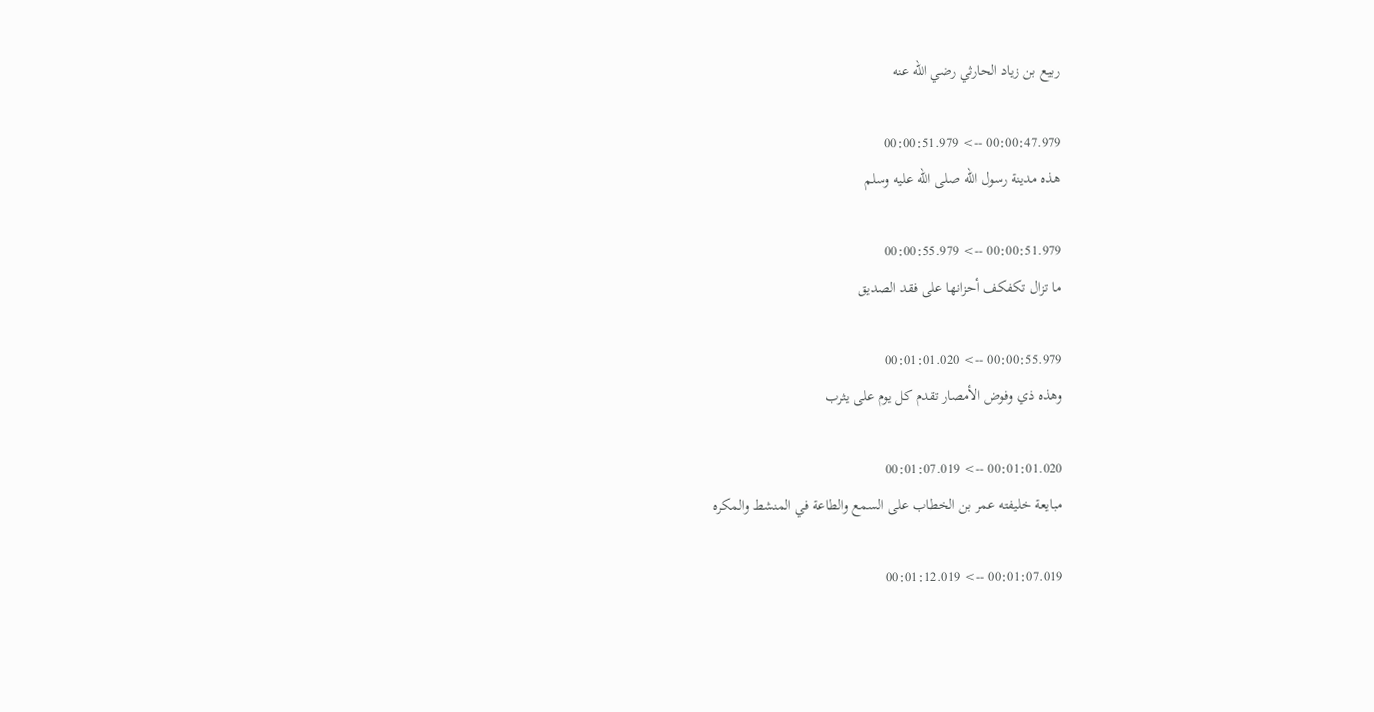ربيع بن زياد الحارثي رضي الله عنه

00:00:47.979 --> 00:00:51.979
هذه مدينة رسول الله صلى الله عليه وسلم

00:00:51.979 --> 00:00:55.979
ما تزال تكفكف أحزانها على فقد الصديق

00:00:55.979 --> 00:01:01.020
وهذه ذي وفوض الأمصار تقدم كل يوم على يثرب

00:01:01.020 --> 00:01:07.019
مبايعة خليفته عمر بن الخطاب على السمع والطاعة في المنشط والمكره

00:01:07.019 --> 00:01:12.019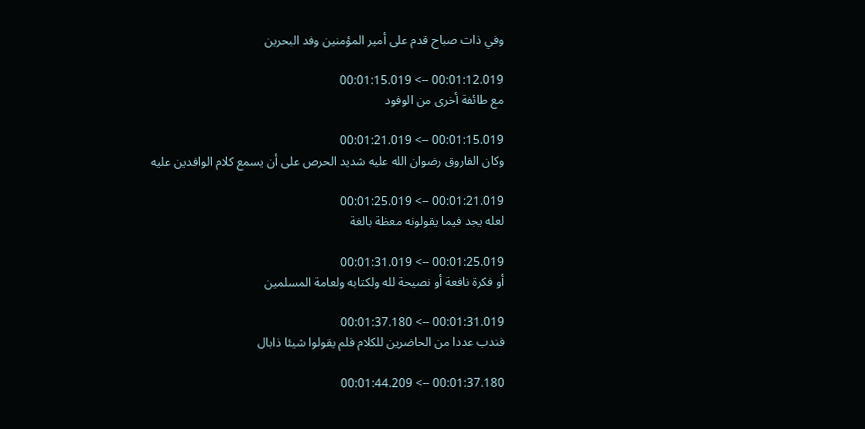وفي ذات صباح قدم على أمير المؤمنين وفد البحرين

00:01:12.019 --> 00:01:15.019
مع طائفة أخرى من الوفود

00:01:15.019 --> 00:01:21.019
وكان الفاروق رضوان الله عليه شديد الحرص على أن يسمع كلام الوافدين عليه

00:01:21.019 --> 00:01:25.019
لعله يجد فيما يقولونه معظة بالغة

00:01:25.019 --> 00:01:31.019
أو فكرة نافعة أو نصيحة لله ولكتابه ولعامة المسلمين

00:01:31.019 --> 00:01:37.180
فندب عددا من الحاضرين للكلام فلم يقولوا شيئا ذابال

00:01:37.180 --> 00:01:44.209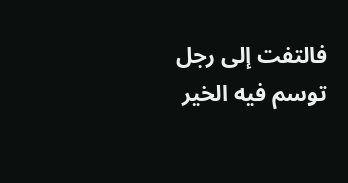فالتفت إلى رجل توسم فيه الخير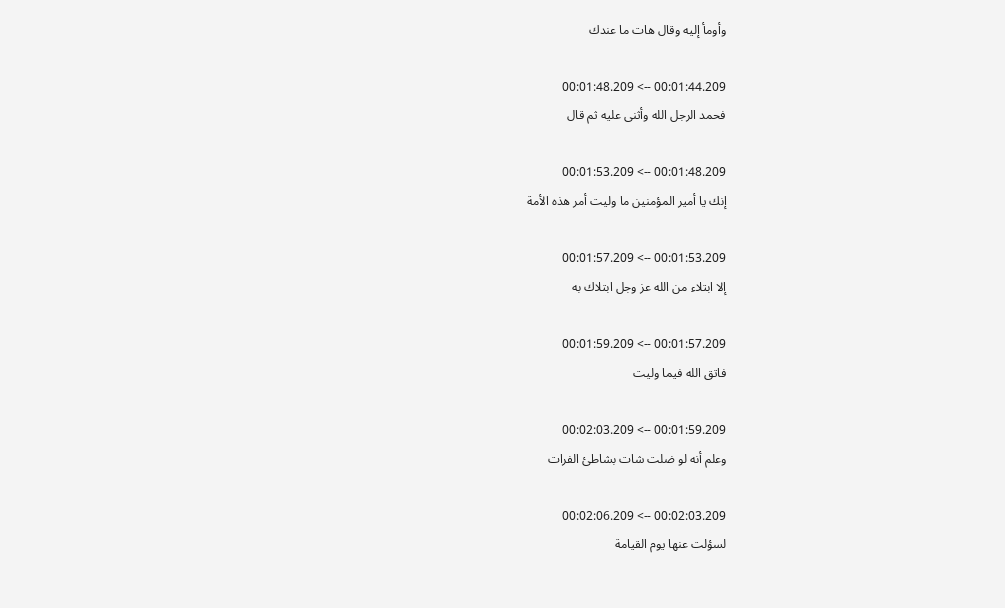وأومأ إليه وقال هات ما عندك

00:01:44.209 --> 00:01:48.209
فحمد الرجل الله وأثنى عليه ثم قال

00:01:48.209 --> 00:01:53.209
إنك يا أمير المؤمنين ما وليت أمر هذه الأمة

00:01:53.209 --> 00:01:57.209
إلا ابتلاء من الله عز وجل ابتلاك به

00:01:57.209 --> 00:01:59.209
فاتق الله فيما وليت

00:01:59.209 --> 00:02:03.209
وعلم أنه لو ضلت شات بشاطئ الفرات

00:02:03.209 --> 00:02:06.209
لسؤلت عنها يوم القيامة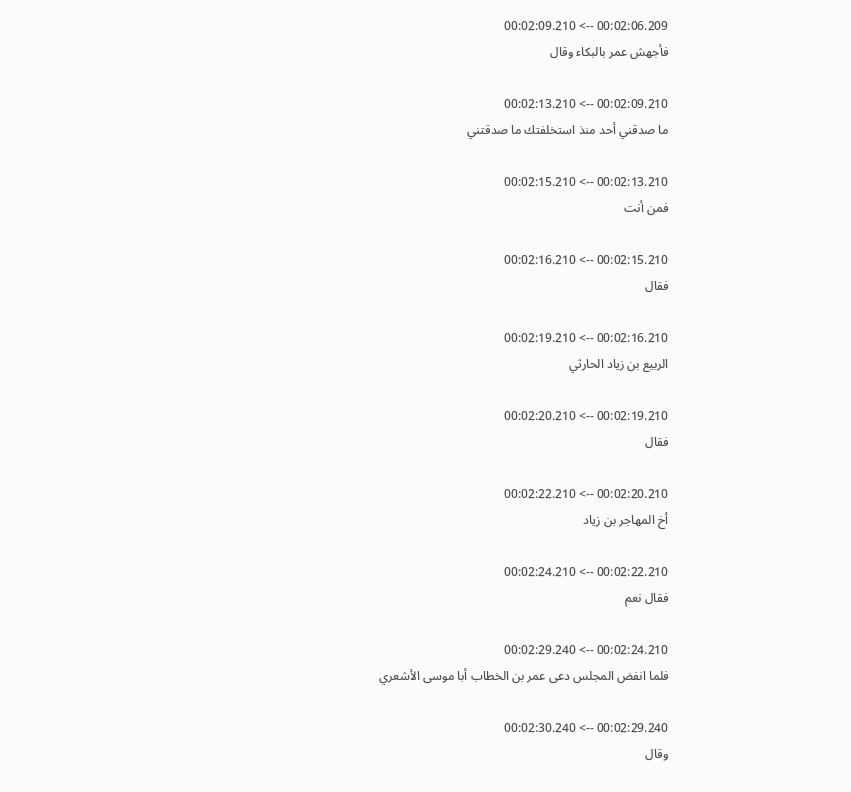00:02:06.209 --> 00:02:09.210
فأجهش عمر بالبكاء وقال

00:02:09.210 --> 00:02:13.210
ما صدقني أحد منذ استخلفتك ما صدقتني

00:02:13.210 --> 00:02:15.210
فمن أنت

00:02:15.210 --> 00:02:16.210
فقال

00:02:16.210 --> 00:02:19.210
الربيع بن زياد الحارثي

00:02:19.210 --> 00:02:20.210
فقال

00:02:20.210 --> 00:02:22.210
أخ المهاجر بن زياد

00:02:22.210 --> 00:02:24.210
فقال نعم

00:02:24.210 --> 00:02:29.240
فلما انفض المجلس دعى عمر بن الخطاب أبا موسى الأشعري

00:02:29.240 --> 00:02:30.240
وقال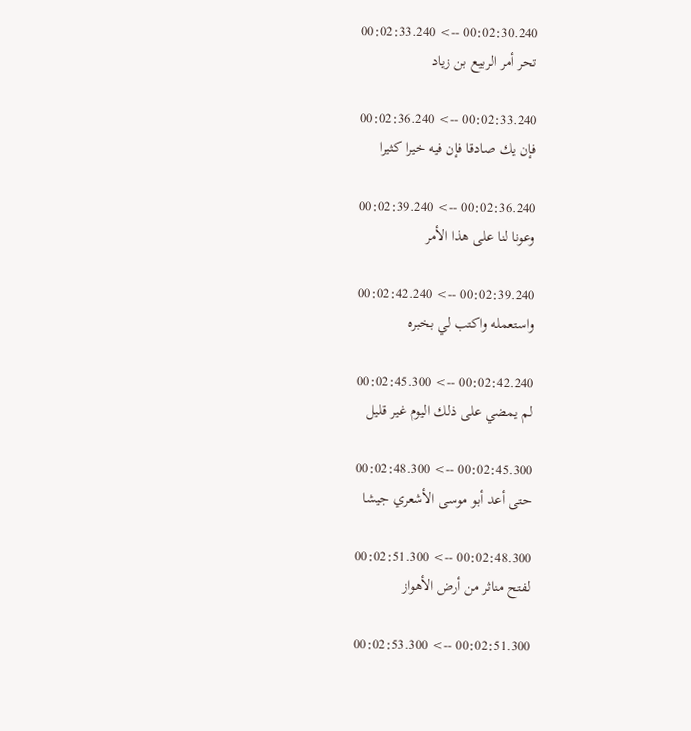00:02:30.240 --> 00:02:33.240
تحر أمر الربيع بن زياد

00:02:33.240 --> 00:02:36.240
فإن يك صادقا فإن فيه خيرا كثيرا

00:02:36.240 --> 00:02:39.240
وعونا لنا على هذا الأمر

00:02:39.240 --> 00:02:42.240
واستعمله واكتب لي بخبره

00:02:42.240 --> 00:02:45.300
لم يمضي على ذلك اليوم غير قليل

00:02:45.300 --> 00:02:48.300
حتى أعد أبو موسى الأشعري جيشا

00:02:48.300 --> 00:02:51.300
لفتح مناثر من أرض الأهواز

00:02:51.300 --> 00:02:53.300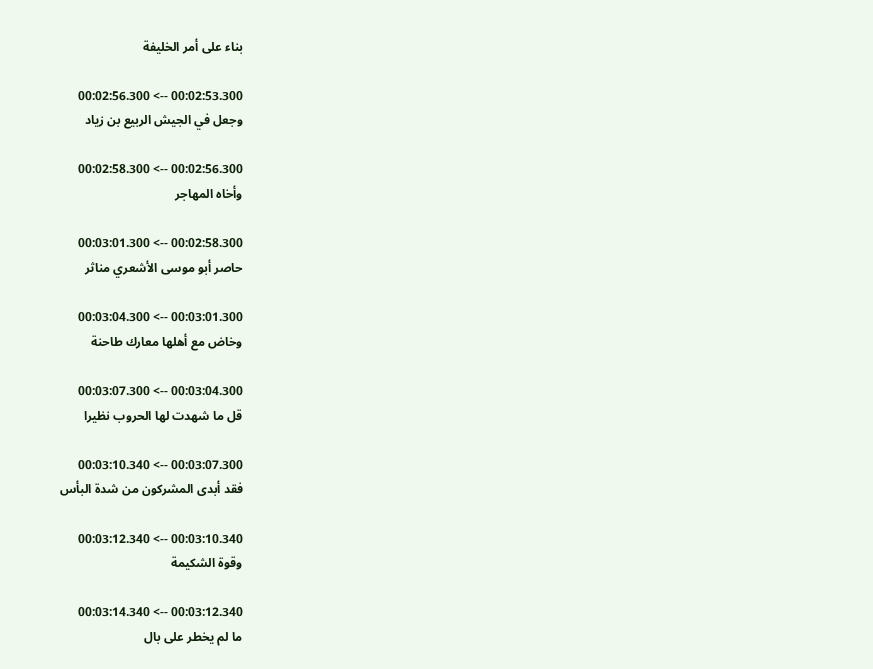بناء على أمر الخليفة

00:02:53.300 --> 00:02:56.300
وجعل في الجيش الربيع بن زياد

00:02:56.300 --> 00:02:58.300
وأخاه المهاجر

00:02:58.300 --> 00:03:01.300
حاصر أبو موسى الأشعري مناثر

00:03:01.300 --> 00:03:04.300
وخاض مع أهلها معارك طاحنة

00:03:04.300 --> 00:03:07.300
قل ما شهدت لها الحروب نظيرا

00:03:07.300 --> 00:03:10.340
فقد أبدى المشركون من شدة البأس

00:03:10.340 --> 00:03:12.340
وقوة الشكيمة

00:03:12.340 --> 00:03:14.340
ما لم يخطر على بال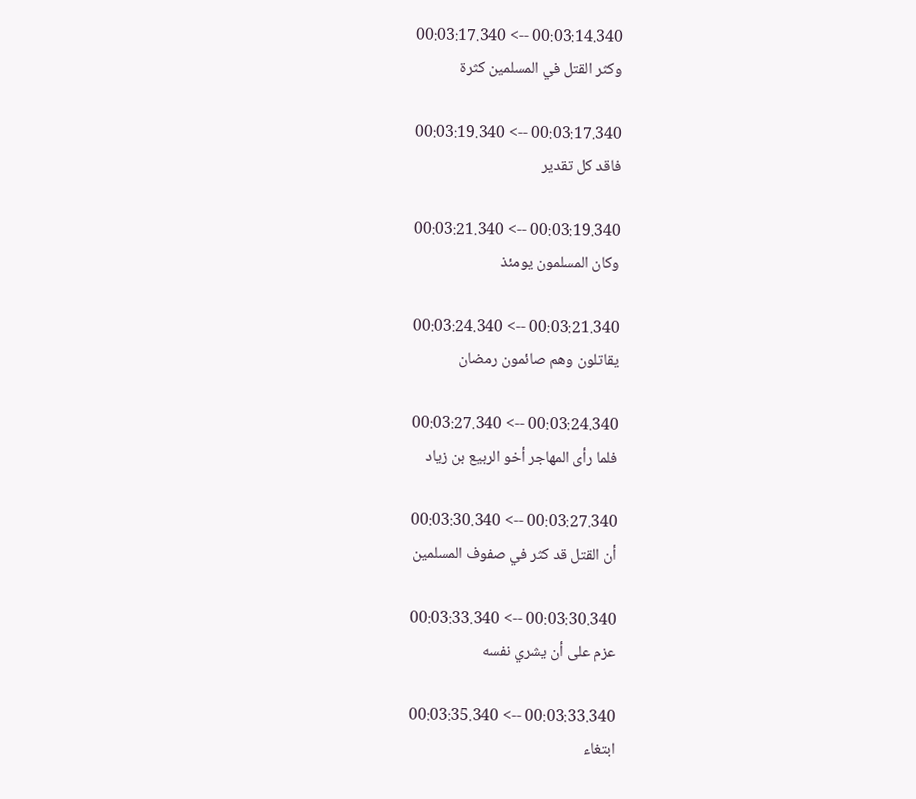00:03:14.340 --> 00:03:17.340
وكثر القتل في المسلمين كثرة

00:03:17.340 --> 00:03:19.340
فاقد كل تقدير

00:03:19.340 --> 00:03:21.340
وكان المسلمون يومئذ

00:03:21.340 --> 00:03:24.340
يقاتلون وهم صائمون رمضان

00:03:24.340 --> 00:03:27.340
فلما رأى المهاجر أخو الربيع بن زياد

00:03:27.340 --> 00:03:30.340
أن القتل قد كثر في صفوف المسلمين

00:03:30.340 --> 00:03:33.340
عزم على أن يشري نفسه

00:03:33.340 --> 00:03:35.340
ابتغاء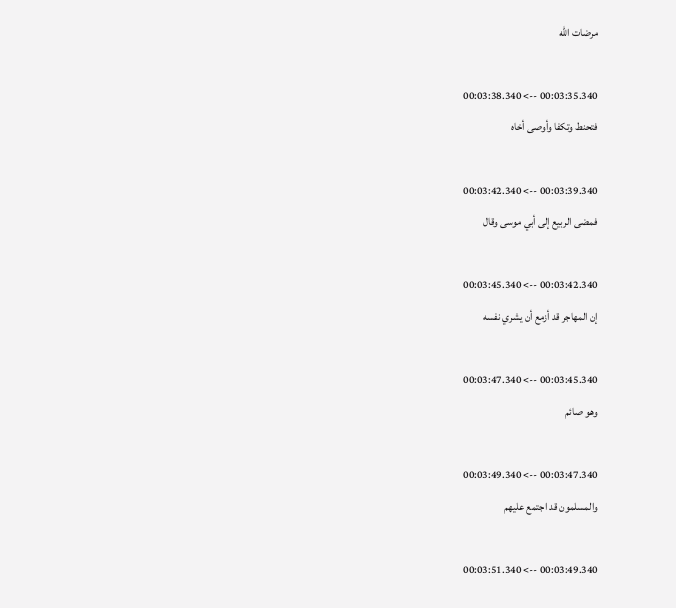مرضات الله

00:03:35.340 --> 00:03:38.340
فتحنط وتكفا وأوصى أخاه

00:03:39.340 --> 00:03:42.340
فمضى الربيع إلى أبي موسى وقال

00:03:42.340 --> 00:03:45.340
إن المهاجر قد أزمع أن يشري نفسه

00:03:45.340 --> 00:03:47.340
وهو صائم

00:03:47.340 --> 00:03:49.340
والمسلمون قد اجتمع عليهم

00:03:49.340 --> 00:03:51.340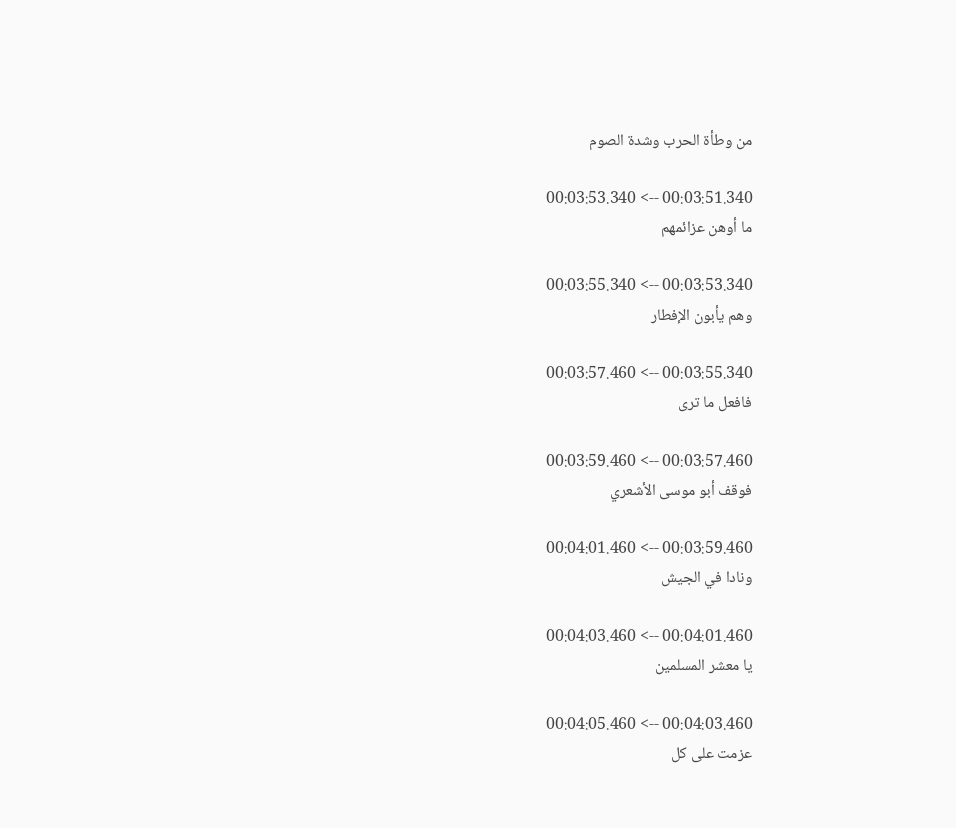من وطأة الحرب وشدة الصوم

00:03:51.340 --> 00:03:53.340
ما أوهن عزائمهم

00:03:53.340 --> 00:03:55.340
وهم يأبون الإفطار

00:03:55.340 --> 00:03:57.460
فافعل ما ترى

00:03:57.460 --> 00:03:59.460
فوقف أبو موسى الأشعري

00:03:59.460 --> 00:04:01.460
ونادا في الجيش

00:04:01.460 --> 00:04:03.460
يا معشر المسلمين

00:04:03.460 --> 00:04:05.460
عزمت على كل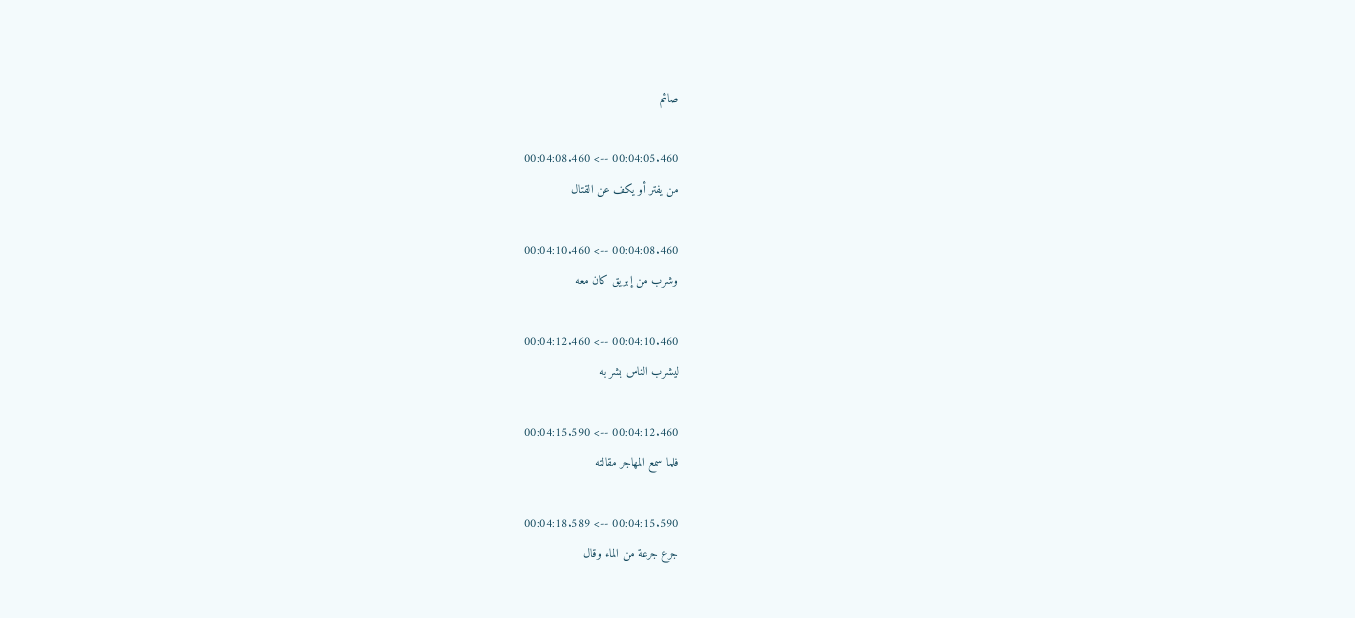صائم

00:04:05.460 --> 00:04:08.460
من يفتر أو يكف عن القتال

00:04:08.460 --> 00:04:10.460
وشرب من إبريق كان معه

00:04:10.460 --> 00:04:12.460
ليشرب الناس بشر به

00:04:12.460 --> 00:04:15.590
فلما سمع المهاجر مقالته

00:04:15.590 --> 00:04:18.589
جرع جرعة من الماء وقال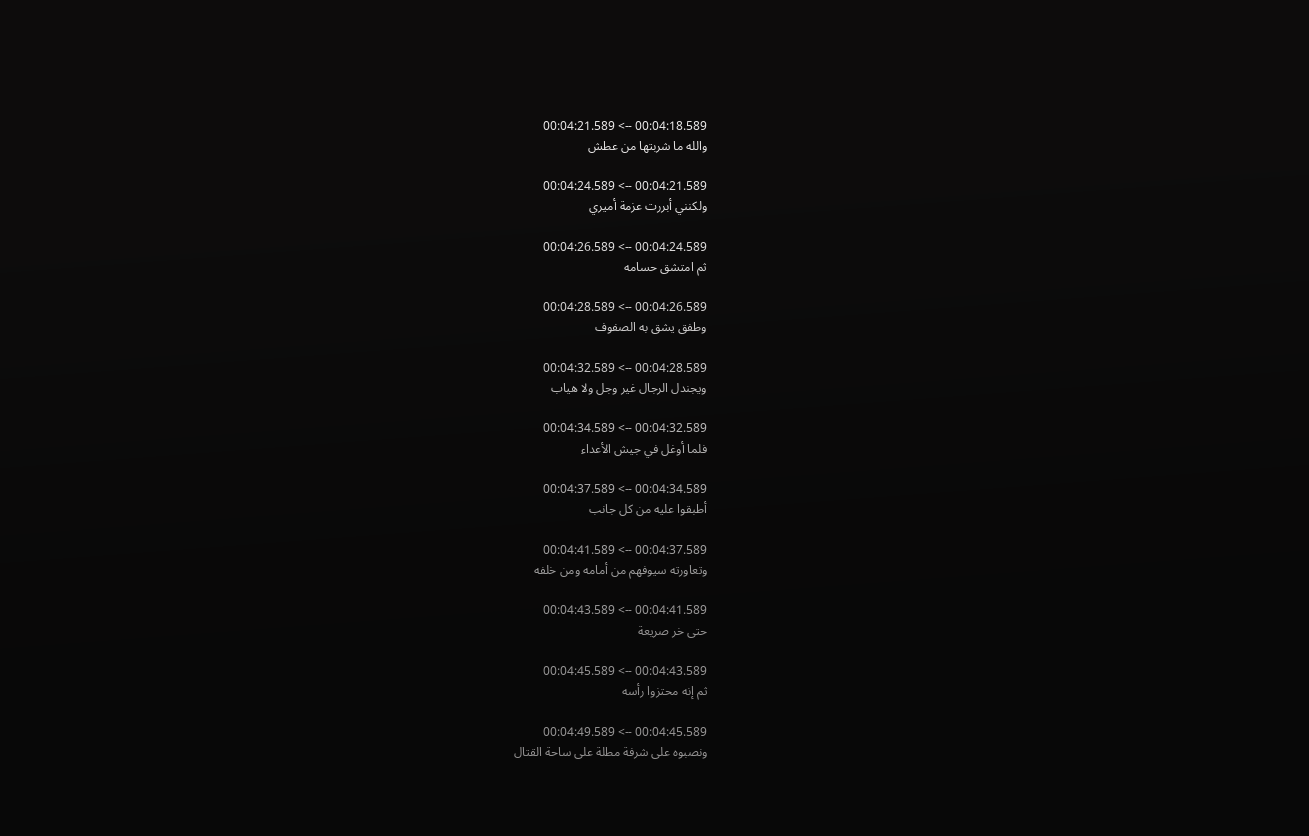00:04:18.589 --> 00:04:21.589
والله ما شربتها من عطش

00:04:21.589 --> 00:04:24.589
ولكنني أبررت عزمة أميري

00:04:24.589 --> 00:04:26.589
ثم امتشق حسامه

00:04:26.589 --> 00:04:28.589
وطفق يشق به الصفوف

00:04:28.589 --> 00:04:32.589
ويجندل الرجال غير وجل ولا هياب

00:04:32.589 --> 00:04:34.589
فلما أوغل في جيش الأعداء

00:04:34.589 --> 00:04:37.589
أطبقوا عليه من كل جانب

00:04:37.589 --> 00:04:41.589
وتعاورته سيوفهم من أمامه ومن خلفه

00:04:41.589 --> 00:04:43.589
حتى خر صريعة

00:04:43.589 --> 00:04:45.589
ثم إنه محتزوا رأسه

00:04:45.589 --> 00:04:49.589
ونصبوه على شرفة مطلة على ساحة القتال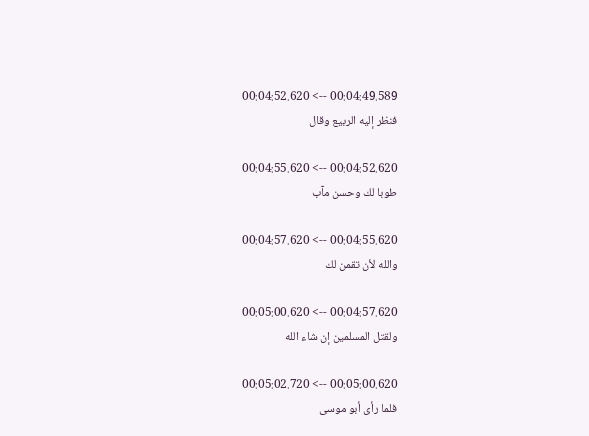00:04:49.589 --> 00:04:52.620
فنظر إليه الربيع وقال

00:04:52.620 --> 00:04:55.620
طوبا لك وحسن مآب

00:04:55.620 --> 00:04:57.620
والله لأن تقمن لك

00:04:57.620 --> 00:05:00.620
ولقتل المسلمين إن شاء الله

00:05:00.620 --> 00:05:02.720
فلما رأى أبو موسى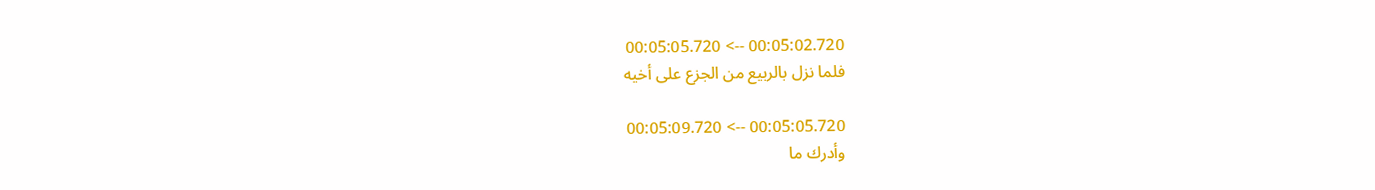00:05:02.720 --> 00:05:05.720
فلما نزل بالربيع من الجزع على أخيه

00:05:05.720 --> 00:05:09.720
وأدرك ما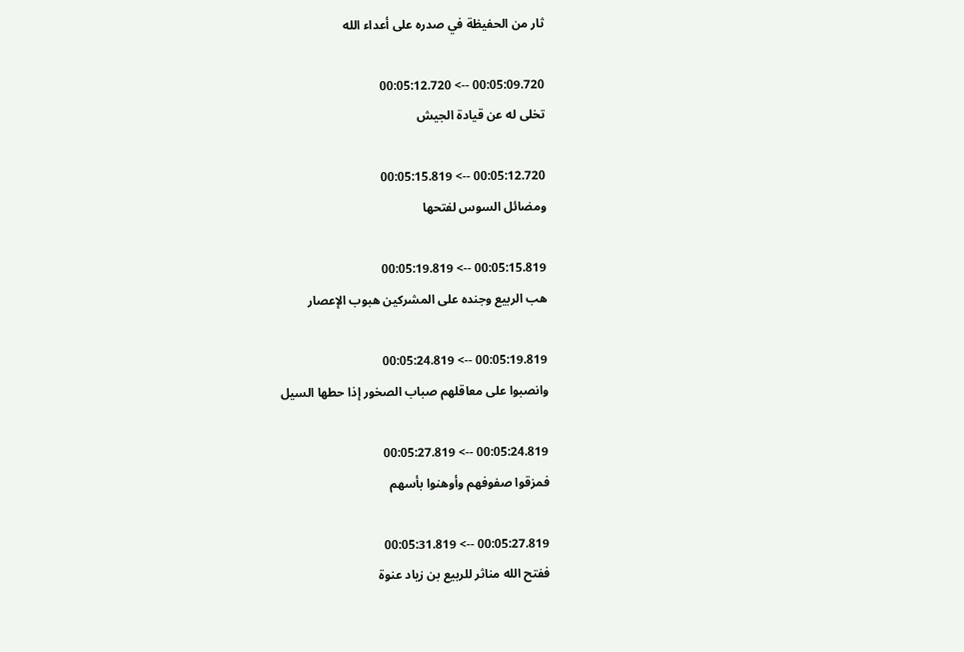ثار من الحفيظة في صدره على أعداء الله

00:05:09.720 --> 00:05:12.720
تخلى له عن قيادة الجيش

00:05:12.720 --> 00:05:15.819
ومضائل السوس لفتحها

00:05:15.819 --> 00:05:19.819
هب الربيع وجنده على المشركين هبوب الإعصار

00:05:19.819 --> 00:05:24.819
وانصبوا على معاقلهم صباب الصخور إذا حطها السيل

00:05:24.819 --> 00:05:27.819
فمزقوا صفوفهم وأوهنوا بأسهم

00:05:27.819 --> 00:05:31.819
ففتح الله مناثر للربيع بن زياد عنوة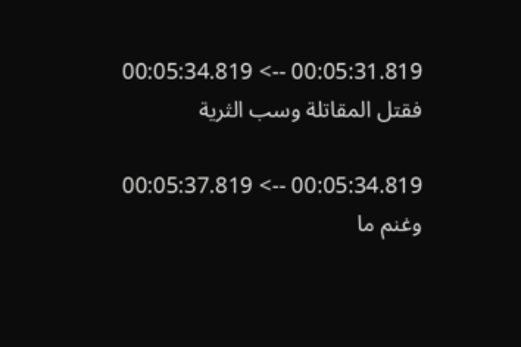00:05:31.819 --> 00:05:34.819
فقتل المقاتلة وسب الثرية

00:05:34.819 --> 00:05:37.819
وغنم ما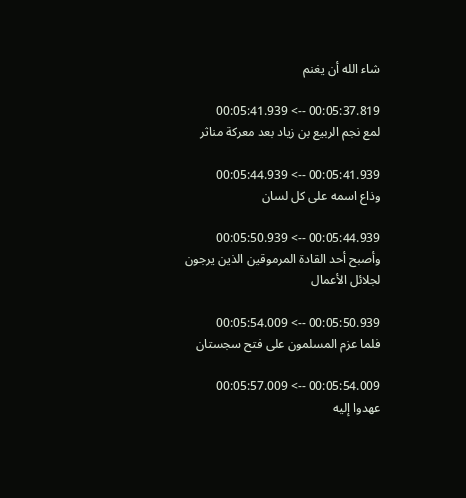شاء الله أن يغنم

00:05:37.819 --> 00:05:41.939
لمع نجم الربيع بن زياد بعد معركة مناثر

00:05:41.939 --> 00:05:44.939
وذاع اسمه على كل لسان

00:05:44.939 --> 00:05:50.939
وأصبح أحد القادة المرموقين الذين يرجون لجلائل الأعمال

00:05:50.939 --> 00:05:54.009
فلما عزم المسلمون على فتح سجستان

00:05:54.009 --> 00:05:57.009
عهدوا إليه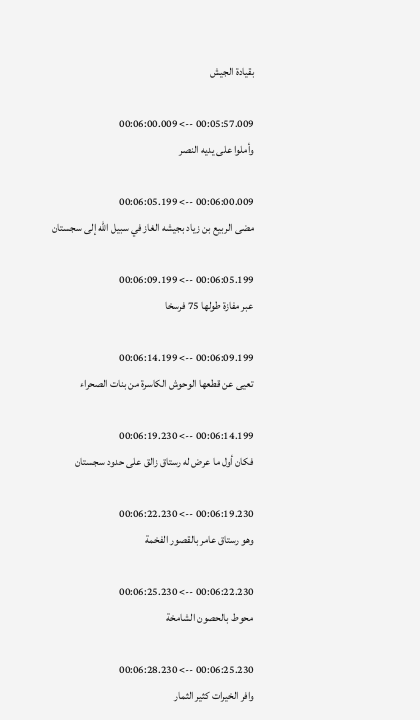بقيادة الجيش

00:05:57.009 --> 00:06:00.009
وأملوا على يديه النصر

00:06:00.009 --> 00:06:05.199
مضى الربيع بن زياد بجيشه الغاز في سبيل الله إلى سجستان

00:06:05.199 --> 00:06:09.199
عبر مفازة طولها 75 فرسخا

00:06:09.199 --> 00:06:14.199
تعيى عن قطعها الوحوش الكاسرة من بنات الصحراء

00:06:14.199 --> 00:06:19.230
فكان أول ما عرض له رستاق زالق على حدود سجستان

00:06:19.230 --> 00:06:22.230
وهو رستاق عامر بالقصور الفخمة

00:06:22.230 --> 00:06:25.230
محوط بالحصون الشامخة

00:06:25.230 --> 00:06:28.230
وافر الخيرات كثير الثمار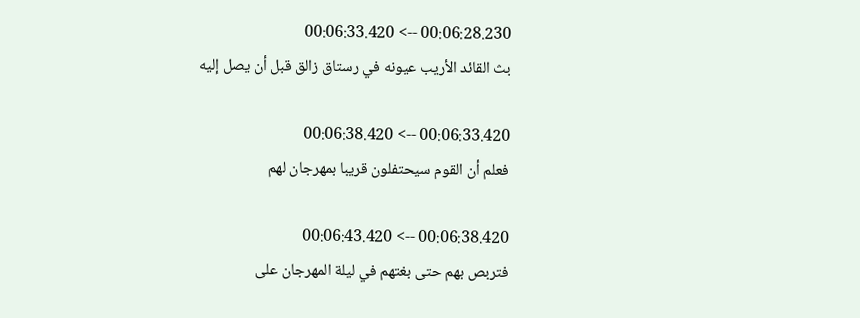00:06:28.230 --> 00:06:33.420
بث القائد الأريب عيونه في رستاق زالق قبل أن يصل إليه

00:06:33.420 --> 00:06:38.420
فعلم أن القوم سيحتفلون قريبا بمهرجان لهم

00:06:38.420 --> 00:06:43.420
فتربص بهم حتى بغتهم في ليلة المهرجان على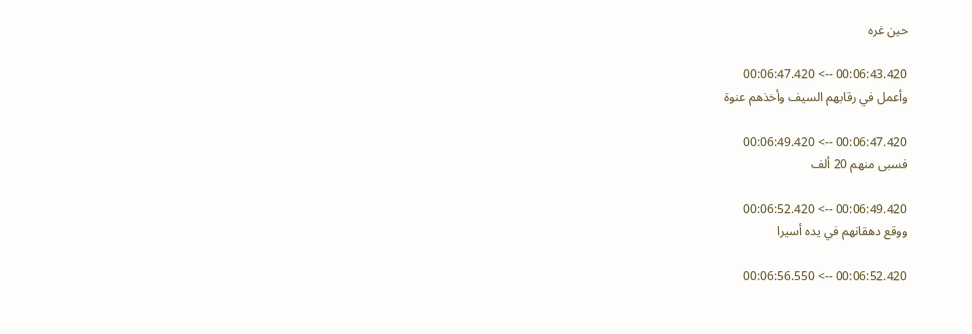حين غره

00:06:43.420 --> 00:06:47.420
وأعمل في رقابهم السيف وأخذهم عنوة

00:06:47.420 --> 00:06:49.420
فسبى منهم 20 ألف

00:06:49.420 --> 00:06:52.420
ووقع دهقانهم في يده أسيرا

00:06:52.420 --> 00:06:56.550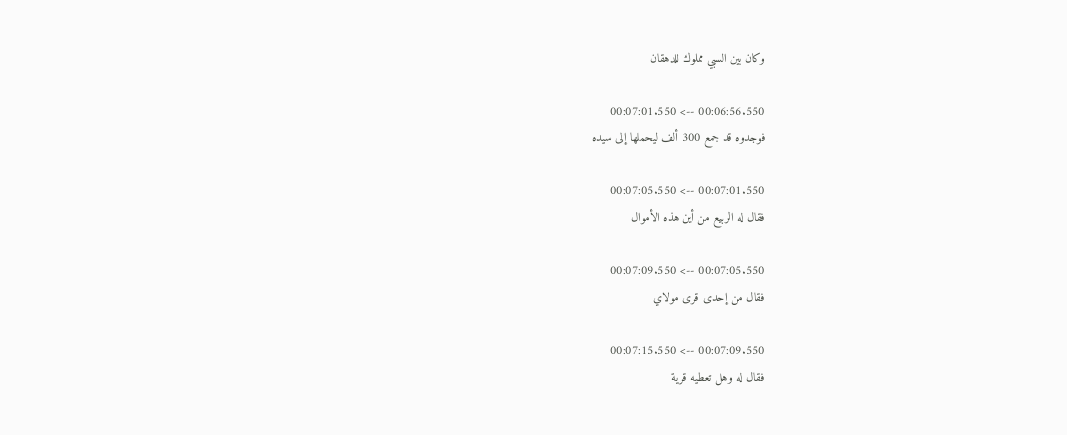وكان بين السبي مملوك للدهقان

00:06:56.550 --> 00:07:01.550
فوجدوه قد جمع 300 ألف ليحملها إلى سيده

00:07:01.550 --> 00:07:05.550
فقال له الربيع من أين هذه الأموال

00:07:05.550 --> 00:07:09.550
فقال من إحدى قرى مولاي

00:07:09.550 --> 00:07:15.550
فقال له وهل تعطيه قرية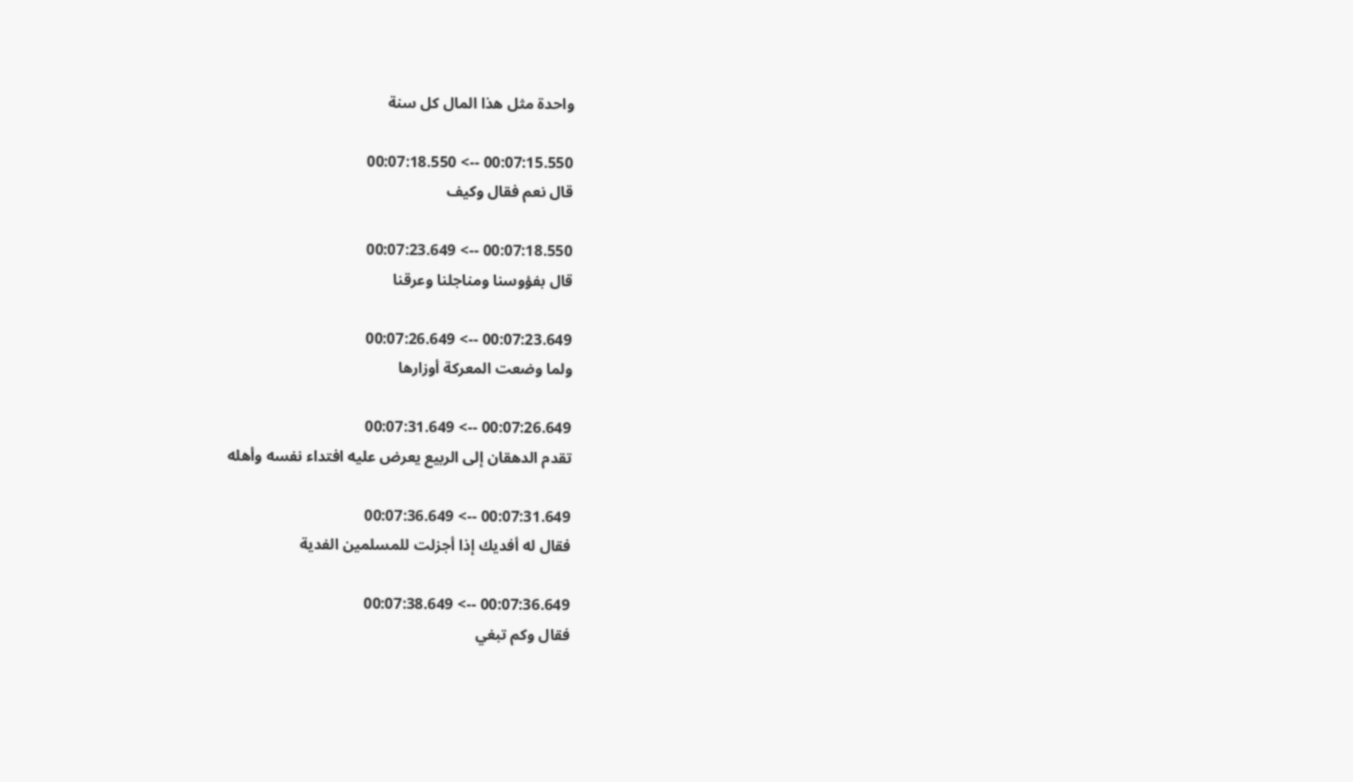واحدة مثل هذا المال كل سنة

00:07:15.550 --> 00:07:18.550
قال نعم فقال وكيف

00:07:18.550 --> 00:07:23.649
قال بفؤوسنا ومناجلنا وعرقنا

00:07:23.649 --> 00:07:26.649
ولما وضعت المعركة أوزارها

00:07:26.649 --> 00:07:31.649
تقدم الدهقان إلى الربيع يعرض عليه افتداء نفسه وأهله

00:07:31.649 --> 00:07:36.649
فقال له أفديك إذا أجزلت للمسلمين الفدية

00:07:36.649 --> 00:07:38.649
فقال وكم تبغي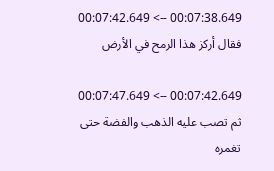00:07:38.649 --> 00:07:42.649
فقال أركز هذا الرمح في الأرض

00:07:42.649 --> 00:07:47.649
ثم تصب عليه الذهب والفضة حتى تغمره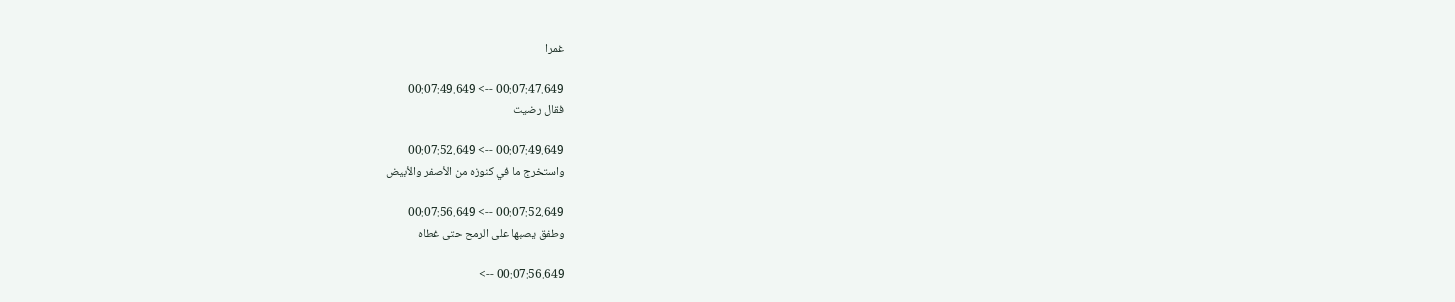غمرا

00:07:47.649 --> 00:07:49.649
فقال رضيت

00:07:49.649 --> 00:07:52.649
واستخرج ما في كنوزه من الأصفر والأبيض

00:07:52.649 --> 00:07:56.649
وطفق يصبها على الرمح حتى غطاه

00:07:56.649 -->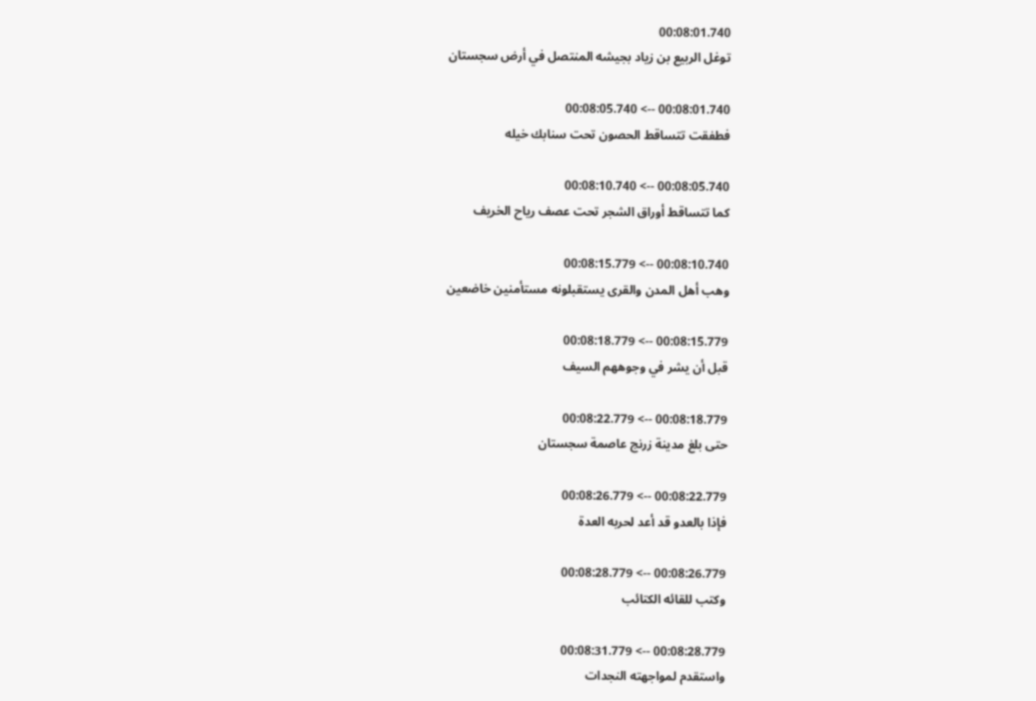00:08:01.740
توغل الربيع بن زياد بجيشه المنتصل في أرض سجستان

00:08:01.740 --> 00:08:05.740
فطفقت تتساقط الحصون تحت سنابك خيله

00:08:05.740 --> 00:08:10.740
كما تتساقط أوراق الشجر تحت عصف رياح الخريف

00:08:10.740 --> 00:08:15.779
وهب أهل المدن والقرى يستقبلونه مستأمنين خاضعين

00:08:15.779 --> 00:08:18.779
قبل أن يشر في وجوههم السيف

00:08:18.779 --> 00:08:22.779
حتى بلغ مدينة زرنج عاصمة سجستان

00:08:22.779 --> 00:08:26.779
فإذا بالعدو قد أعد لحربه العدة

00:08:26.779 --> 00:08:28.779
وكتب للقائه الكتائب

00:08:28.779 --> 00:08:31.779
واستقدم لمواجهته النجدات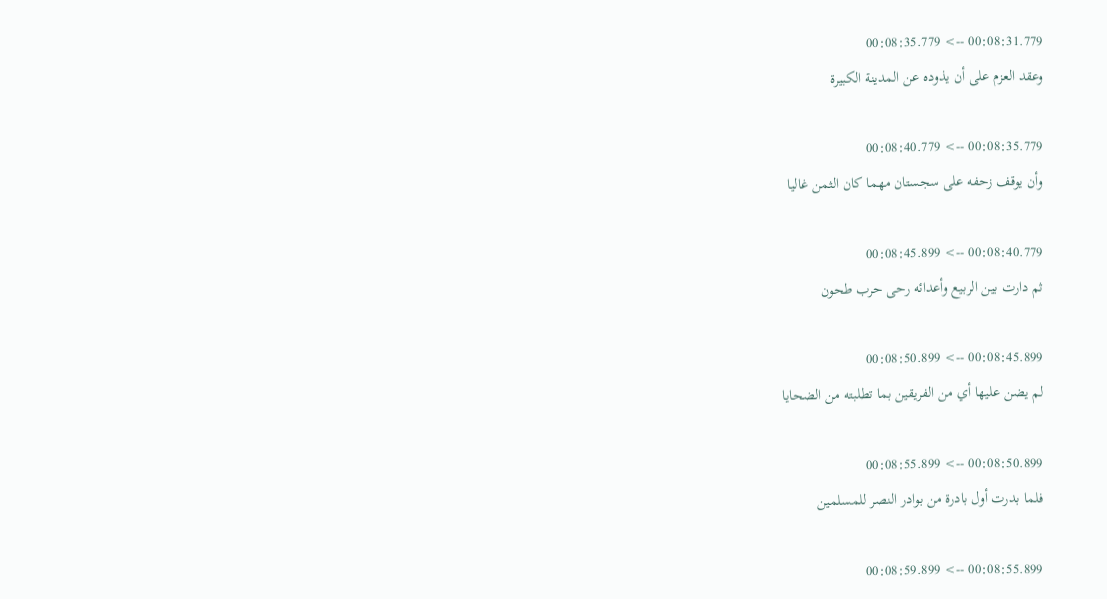00:08:31.779 --> 00:08:35.779
وعقد العزم على أن يذوده عن المدينة الكبيرة

00:08:35.779 --> 00:08:40.779
وأن يوقف زحفه على سجستان مهما كان الثمن غاليا

00:08:40.779 --> 00:08:45.899
ثم دارت بين الربيع وأعدائه رحى حرب طحون

00:08:45.899 --> 00:08:50.899
لم يضن عليها أي من الفريقين بما تطلبته من الضحايا

00:08:50.899 --> 00:08:55.899
فلما بدرت أول بادرة من بوادر النصر للمسلمين

00:08:55.899 --> 00:08:59.899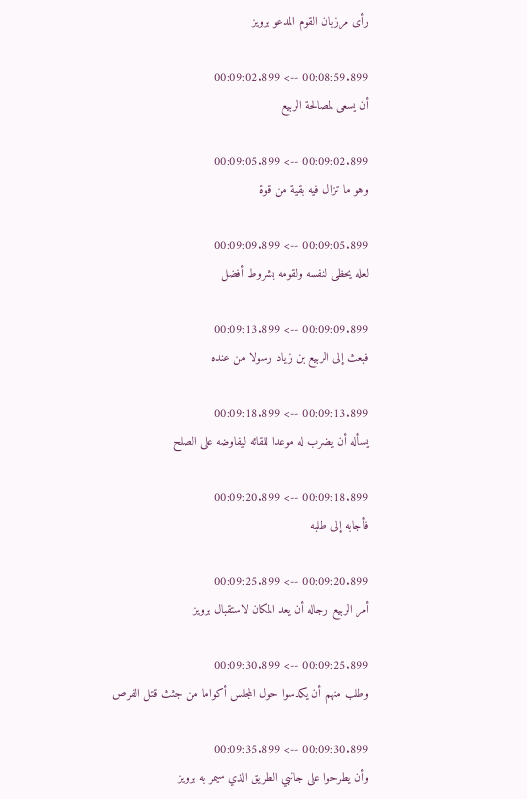رأى مرزبان القوم المدعو برويز

00:08:59.899 --> 00:09:02.899
أن يسعى لمصالحة الربيع

00:09:02.899 --> 00:09:05.899
وهو ما تزال فيه بقية من قوة

00:09:05.899 --> 00:09:09.899
لعله يحظى لنفسه ولقومه بشروط أفضل

00:09:09.899 --> 00:09:13.899
فبعث إلى الربيع بن زياد رسولا من عنده

00:09:13.899 --> 00:09:18.899
يسأله أن يضرب له موعدا للقائه ليفاوضه على الصلح

00:09:18.899 --> 00:09:20.899
فأجابه إلى طلبه

00:09:20.899 --> 00:09:25.899
أمر الربيع رجاله أن يعد المكان لاستقبال برويز

00:09:25.899 --> 00:09:30.899
وطلب منهم أن يكدسوا حول المجلس أكواما من جثث قتل الفرص

00:09:30.899 --> 00:09:35.899
وأن يطرحوا على جانبي الطريق الذي سيمر به برويز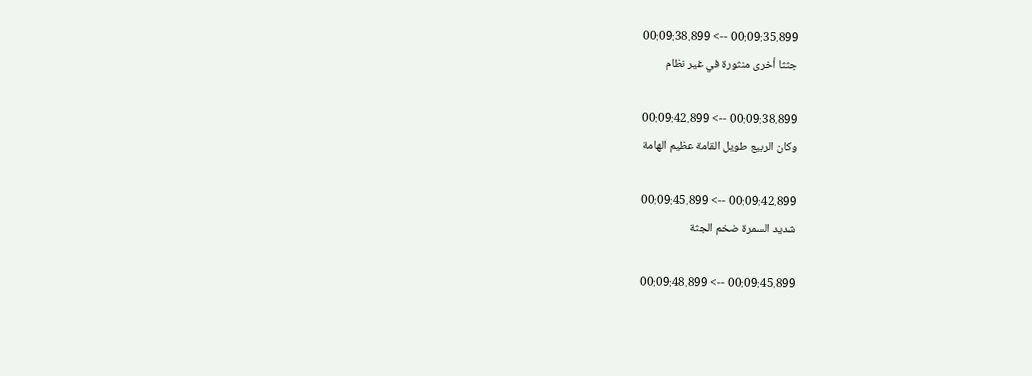00:09:35.899 --> 00:09:38.899
جثثا أخرى منثورة في غير نظام

00:09:38.899 --> 00:09:42.899
وكان الربيع طويل القامة عظيم الهامة

00:09:42.899 --> 00:09:45.899
شديد السمرة ضخم الجثة

00:09:45.899 --> 00:09:48.899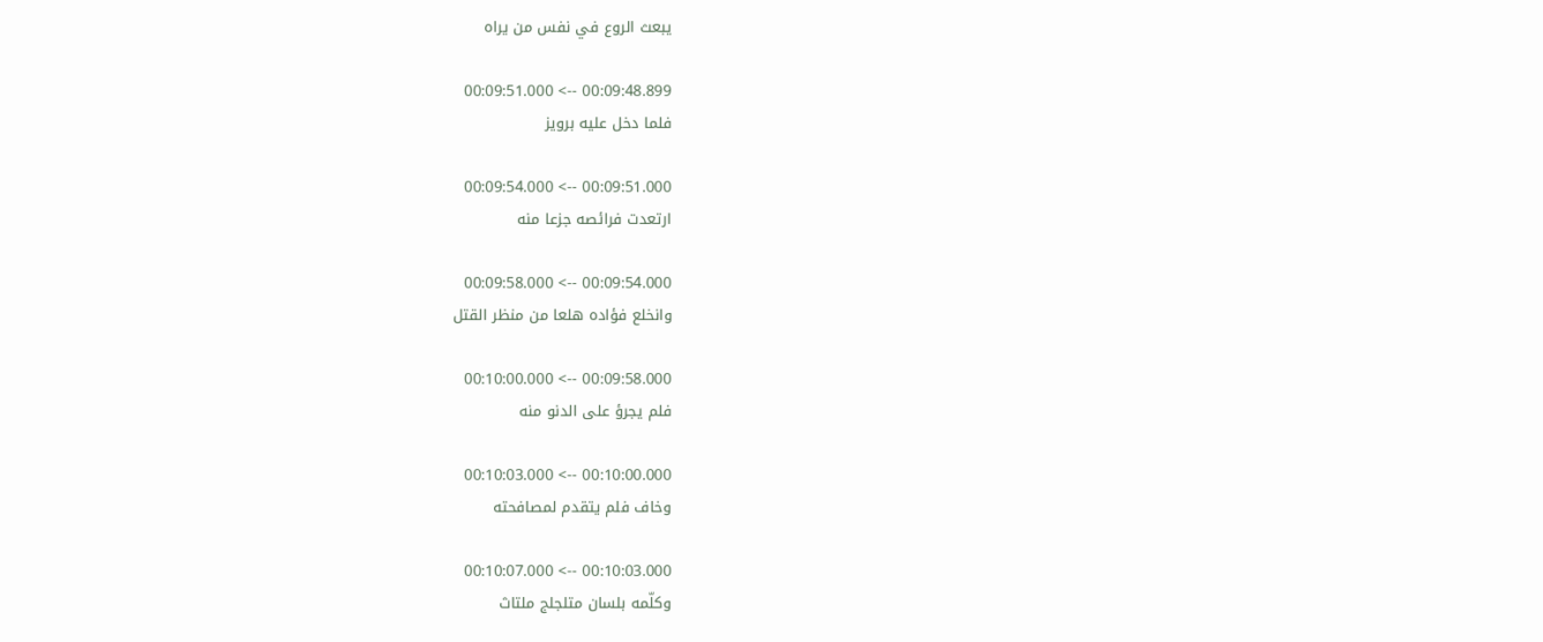يبعث الروع في نفس من يراه

00:09:48.899 --> 00:09:51.000
فلما دخل عليه برويز

00:09:51.000 --> 00:09:54.000
ارتعدت فرائصه جزعا منه

00:09:54.000 --> 00:09:58.000
وانخلع فؤاده هلعا من منظر القتل

00:09:58.000 --> 00:10:00.000
فلم يجرؤ على الدنو منه

00:10:00.000 --> 00:10:03.000
وخاف فلم يتقدم لمصافحته

00:10:03.000 --> 00:10:07.000
وكلّمه بلسان متلجلج ملتاث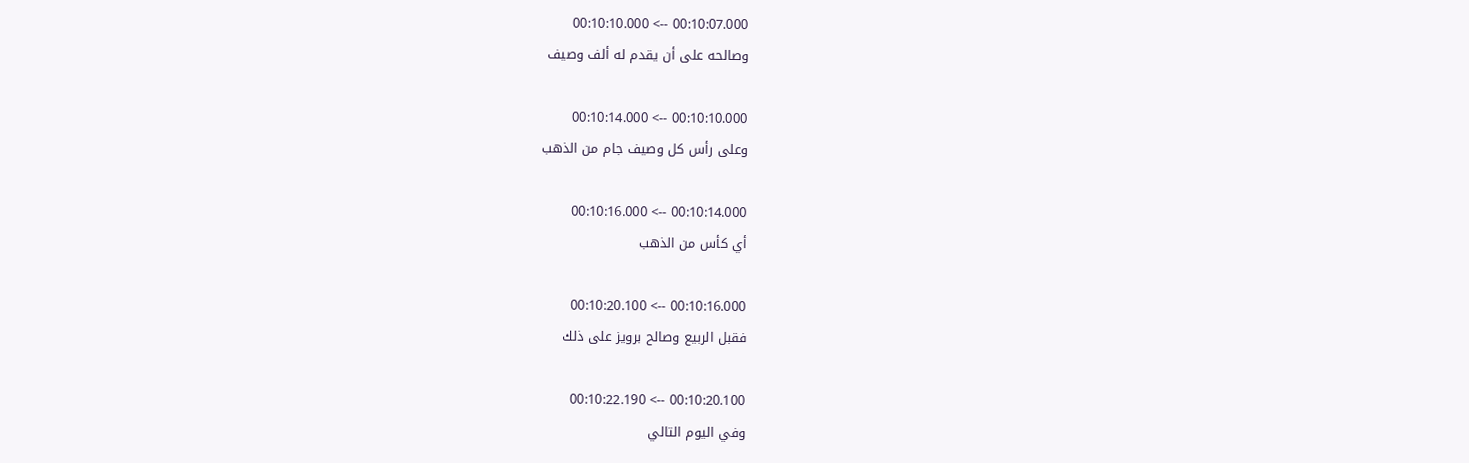00:10:07.000 --> 00:10:10.000
وصالحه على أن يقدم له ألف وصيف

00:10:10.000 --> 00:10:14.000
وعلى رأس كل وصيف جام من الذهب

00:10:14.000 --> 00:10:16.000
أي كأس من الذهب

00:10:16.000 --> 00:10:20.100
فقبل الربيع وصالح برويز على ذلك

00:10:20.100 --> 00:10:22.190
وفي اليوم التالي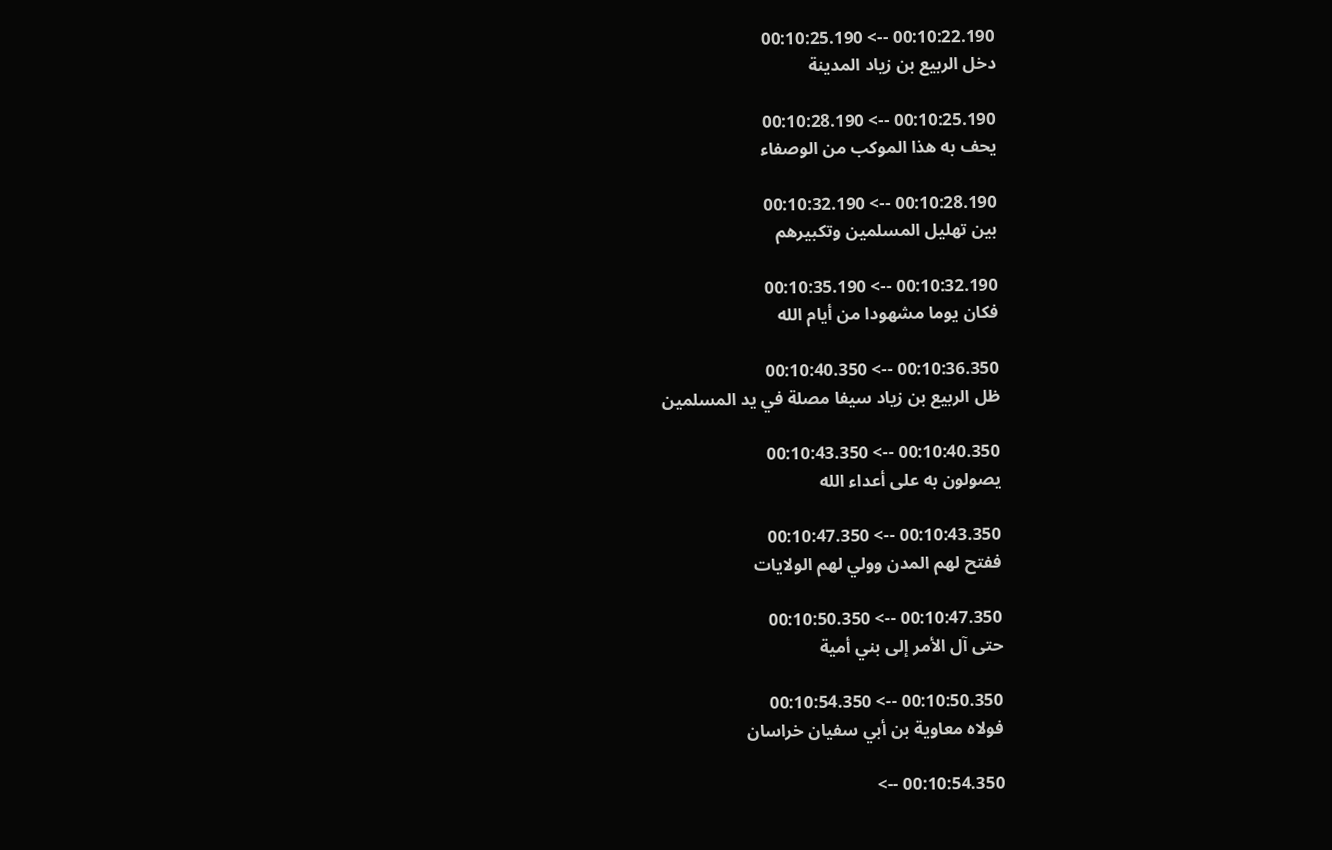00:10:22.190 --> 00:10:25.190
دخل الربيع بن زياد المدينة

00:10:25.190 --> 00:10:28.190
يحف به هذا الموكب من الوصفاء

00:10:28.190 --> 00:10:32.190
بين تهليل المسلمين وتكبيرهم

00:10:32.190 --> 00:10:35.190
فكان يوما مشهودا من أيام الله

00:10:36.350 --> 00:10:40.350
ظل الربيع بن زياد سيفا مصلة في يد المسلمين

00:10:40.350 --> 00:10:43.350
يصولون به على أعداء الله

00:10:43.350 --> 00:10:47.350
ففتح لهم المدن وولي لهم الولايات

00:10:47.350 --> 00:10:50.350
حتى آل الأمر إلى بني أمية

00:10:50.350 --> 00:10:54.350
فولاه معاوية بن أبي سفيان خراسان

00:10:54.350 -->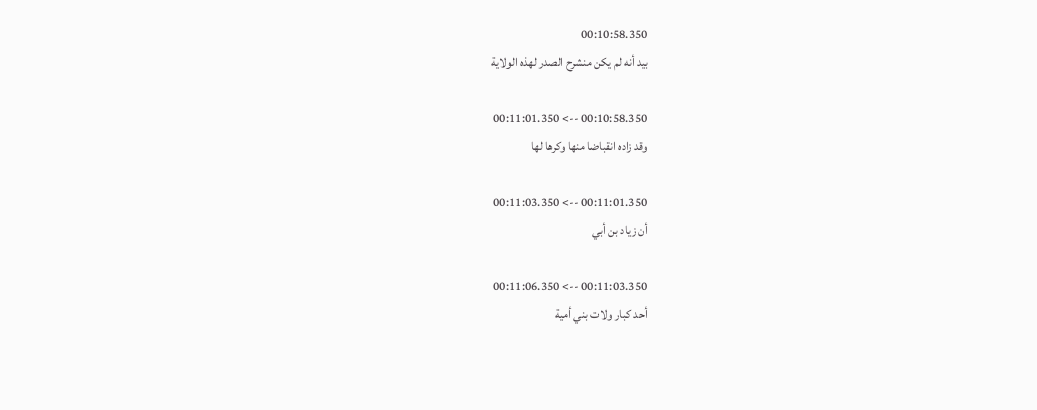00:10:58.350
بيد أنه لم يكن منشرح الصدر لهذه الولاية

00:10:58.350 --> 00:11:01.350
وقد زاده انقباضا منها وكرها لها

00:11:01.350 --> 00:11:03.350
أن زياد بن أبي

00:11:03.350 --> 00:11:06.350
أحد كبار ولات بني أمية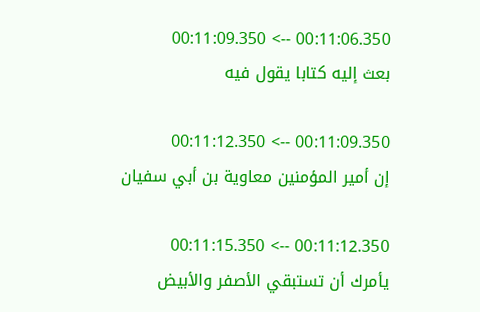00:11:06.350 --> 00:11:09.350
بعث إليه كتابا يقول فيه

00:11:09.350 --> 00:11:12.350
إن أمير المؤمنين معاوية بن أبي سفيان

00:11:12.350 --> 00:11:15.350
يأمرك أن تستبقي الأصفر والأبيض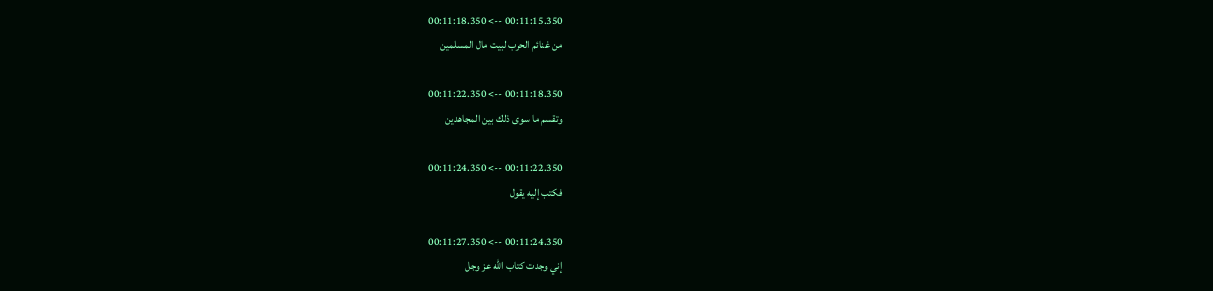00:11:15.350 --> 00:11:18.350
من غنائم الحرب لبيت مال المسلمين

00:11:18.350 --> 00:11:22.350
وتقسم ما سوى ذلك بين المجاهدين

00:11:22.350 --> 00:11:24.350
فكتب إليه يقول

00:11:24.350 --> 00:11:27.350
إني وجدت كتاب الله عز وجل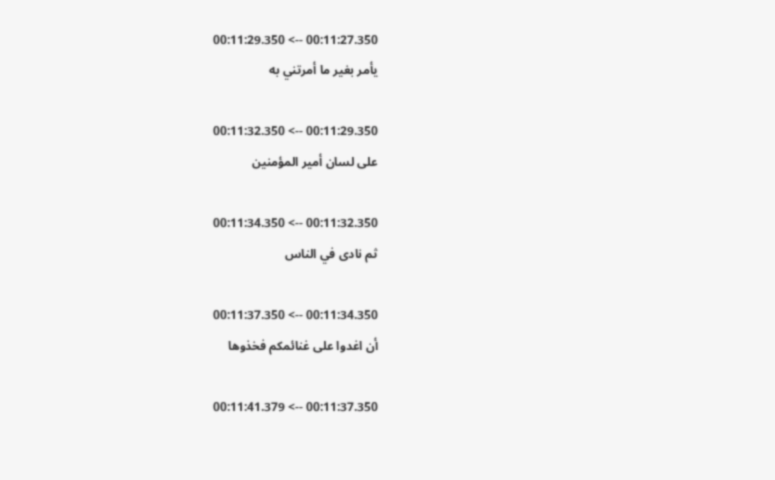00:11:27.350 --> 00:11:29.350
يأمر بغير ما أمرتني به

00:11:29.350 --> 00:11:32.350
على لسان أمير المؤمنين

00:11:32.350 --> 00:11:34.350
ثم نادى في الناس

00:11:34.350 --> 00:11:37.350
أن اغدوا على غنائمكم فخذوها

00:11:37.350 --> 00:11:41.379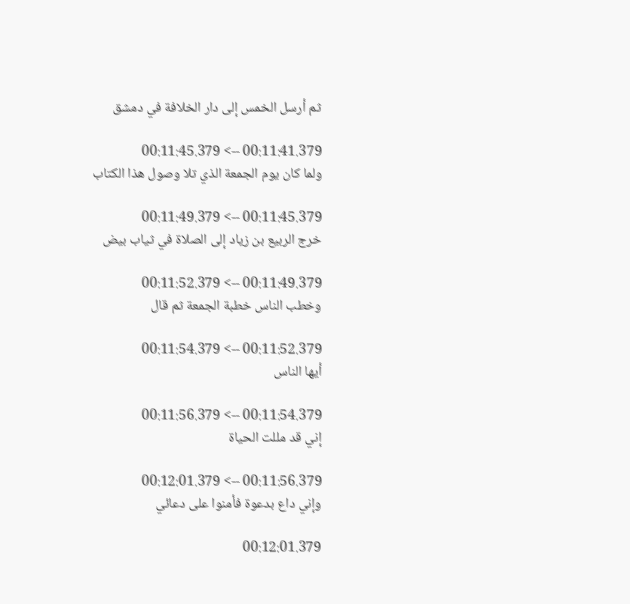ثم أرسل الخمس إلى دار الخلافة في دمشق

00:11:41.379 --> 00:11:45.379
ولما كان يوم الجمعة الذي تلا وصول هذا الكتاب

00:11:45.379 --> 00:11:49.379
خرج الربيع بن زياد إلى الصلاة في ثياب بيض

00:11:49.379 --> 00:11:52.379
وخطب الناس خطبة الجمعة ثم قال

00:11:52.379 --> 00:11:54.379
أيها الناس

00:11:54.379 --> 00:11:56.379
إني قد مللت الحياة

00:11:56.379 --> 00:12:01.379
وإني داع بدعوة فأمنوا على دعائي

00:12:01.379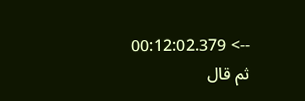--> 00:12:02.379
ثم قال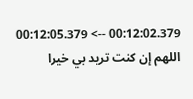00:12:02.379 --> 00:12:05.379
اللهم إن كنت تريد بي خيرا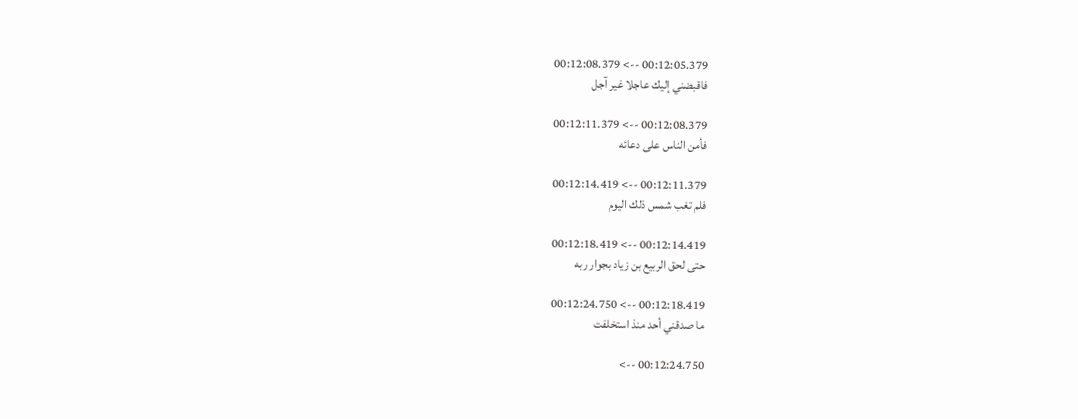00:12:05.379 --> 00:12:08.379
فاقبضني إليك عاجلا غير آجل

00:12:08.379 --> 00:12:11.379
فأمن الناس على دعائه

00:12:11.379 --> 00:12:14.419
فلم تغب شمس ذلك اليوم

00:12:14.419 --> 00:12:18.419
حتى لحق الربيع بن زياد بجوار ربه

00:12:18.419 --> 00:12:24.750
ما صدقني أحد منذ استخلفت

00:12:24.750 -->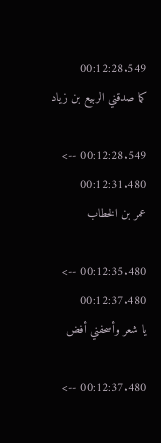00:12:28.549
كما صدقني الربيع بن زياد

00:12:28.549 --> 00:12:31.480
عمر بن الخطاب

00:12:35.480 --> 00:12:37.480
يا شعر وأسحفني أفض

00:12:37.480 -->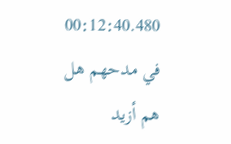00:12:40.480
في مدحهم هل هم أزيد